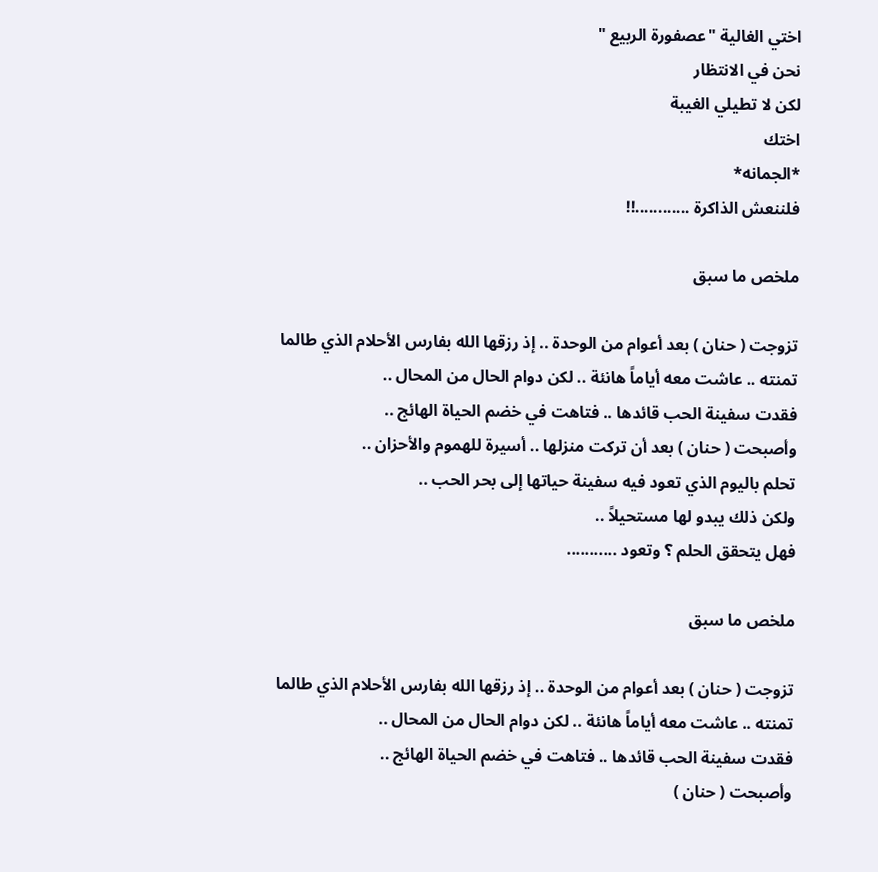اختي الغالية "عصفورة الربيع "
نحن في الانتظار
لكن لا تطيلي الغيبة
اختك
*الجمانه*
فلننعش الذاكرة ............!!

ملخص ما سبق

تزوجت ( حنان ) بعد أعوام من الوحدة .. إذ رزقها الله بفارس الأحلام الذي طالما تمنته .. عاشت معه أياماً هانئة .. لكن دوام الحال من المحال ..
فقدت سفينة الحب قائدها .. فتاهت في خضم الحياة الهائج ..
وأصبحت ( حنان ) بعد أن تركت منزلها .. أسيرة للهموم والأحزان ..
تحلم باليوم الذي تعود فيه سفينة حياتها إلى بحر الحب ..
ولكن ذلك يبدو لها مستحيلاً ..
فهل يتحقق الحلم ؟ وتعود ...........

ملخص ما سبق

تزوجت ( حنان ) بعد أعوام من الوحدة .. إذ رزقها الله بفارس الأحلام الذي طالما تمنته .. عاشت معه أياماً هانئة .. لكن دوام الحال من المحال ..
فقدت سفينة الحب قائدها .. فتاهت في خضم الحياة الهائج ..
وأصبحت ( حنان )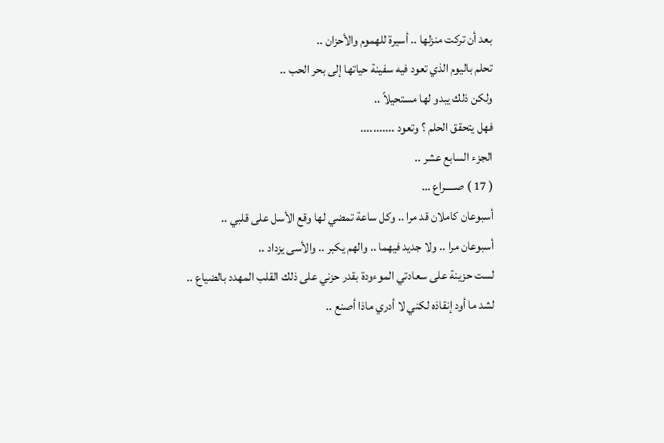بعد أن تركت منزلها .. أسيرة للهموم والأحزان ..
تحلم باليوم الذي تعود فيه سفينة حياتها إلى بحر الحب ..
ولكن ذلك يبدو لها مستحيلاً ..
فهل يتحقق الحلم ؟ وتعود ...........
الجزء السابع عشر ..
( 17 ) صـــــراع …
أسبوعان كاملان قد مرا .. وكل ساعة تمضي لها وقع الأسل على قلبي ..
أسبوعان مرا .. ولا جديد فيهما .. والهم يكبر .. والأسى يزداد ..
لست حزينة على سعادتي الموءودة بقدر حزني على ذلك القلب المهدد بالضياع ..
لشد ما أود إنقاذه لكني لا أدري ماذا أصنع ..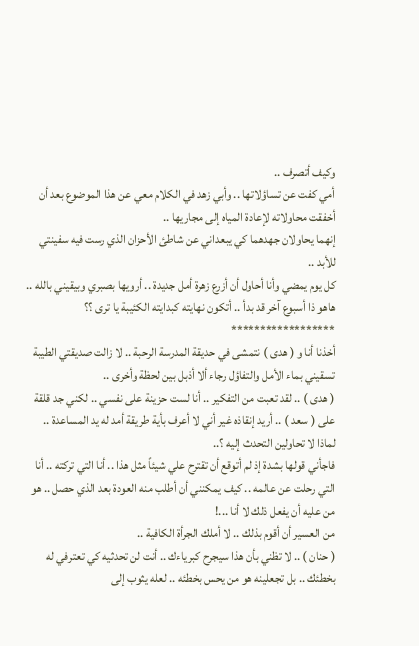وكيف أتصرف ..
أمي كفت عن تساؤلاتها .. وأبي زهد في الكلام معي عن هذا الموضوع بعد أن أخفقت محاولاته لإعادة المياه إلى مجاريها ..
إنهما يحاولان جهدهما كي يبعداني عن شاطئ الأحزان الذي رست فيه سفينتي للأبد ..
كل يوم يمضي وأنا أحاول أن أزرع زهرة أمل جديدة .. أرويها بصبري وبيقيني بالله ..
هاهو ذا أسبوع آخر قد بدأ .. أتكون نهايته كبدايته الكئيبة يا ترى ؟؟
******************
أخذنا أنا و ( هدى ) نتمشى في حديقة المدرسة الرحبة .. لا زالت صديقتي الطيبة تسقيني بماء الأمل والتفاؤل رجاء ألا أذبل بين لحظة وأخرى ..
( هدى ) .. لقد تعبت من التفكير .. أنا لست حزينة على نفسي .. لكني جد قلقة على ( سعد ) .. أريد إنقاذه غير أني لا أعرف بأية طريقة أمد له يد المساعدة ..
لماذا لا تحاولين التحدث إليه ؟..
فاجأني قولها بشدة إذ لم أتوقع أن تقترح علي شيئاً مثل هذا .. أنا التي تركته .. أنا التي رحلت عن عالمه .. كيف يمكنني أن أطلب منه العودة بعد الذي حصل .. هو من عليه أن يفعل ذلك لا أنا ...!
من العسير أن أقوم بذلك .. لا أملك الجرأة الكافية ..
( حنان ) .. لا تظني بأن هذا سيجرح كبرياءك .. أنت لن تحدثيه كي تعترفي له بخطئك .. بل تجعلينه هو من يحس بخطئه .. لعله يثوب إلى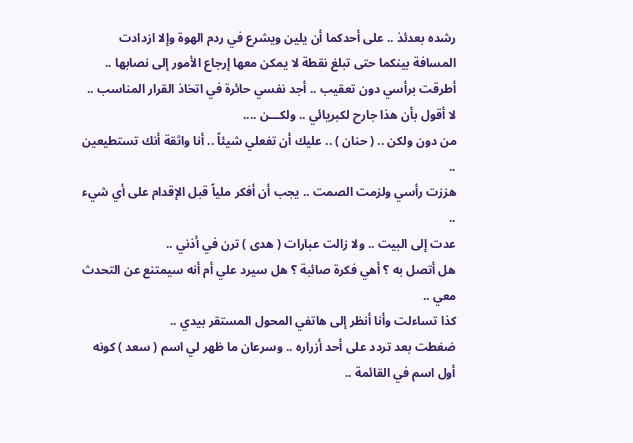رشده بعدئذ .. على أحدكما أن يلين ويشرع في ردم الهوة وإلا ازدادت المسافة بينكما حتى تبلغ نقطة لا يمكن معها إرجاع الأمور إلى نصابها ..
أطرقت برأسي دون تعقيب .. أجد نفسي حائرة في اتخاذ القرار المناسب ..
لا أقول بأن هذا جارح لكبريائي .. ولكـــن ....
من دون ولكن .. ( حنان ) .. عليك أن تفعلي شيئاً .. أنا واثقة أنك تستطيعين ..
هززت رأسي ولزمت الصمت .. يجب أن أفكر ملياً قبل الإقدام على أي شيء ..
عدت إلى البيت .. ولا زالت عبارات ( هدى ) ترن في أذني ..
هل أتصل به ؟ أهي فكرة صائبة ؟ هل سيرد علي أم أنه سيمتنع عن التحدث معي ..
كذا تساءلت وأنا أنظر إلى هاتفي المحول المستقر بيدي ..
ضغطت بعد تردد على أحد أزراره .. وسرعان ما ظهر لي اسم ( سعد ) كونه أول اسم في القائمة ..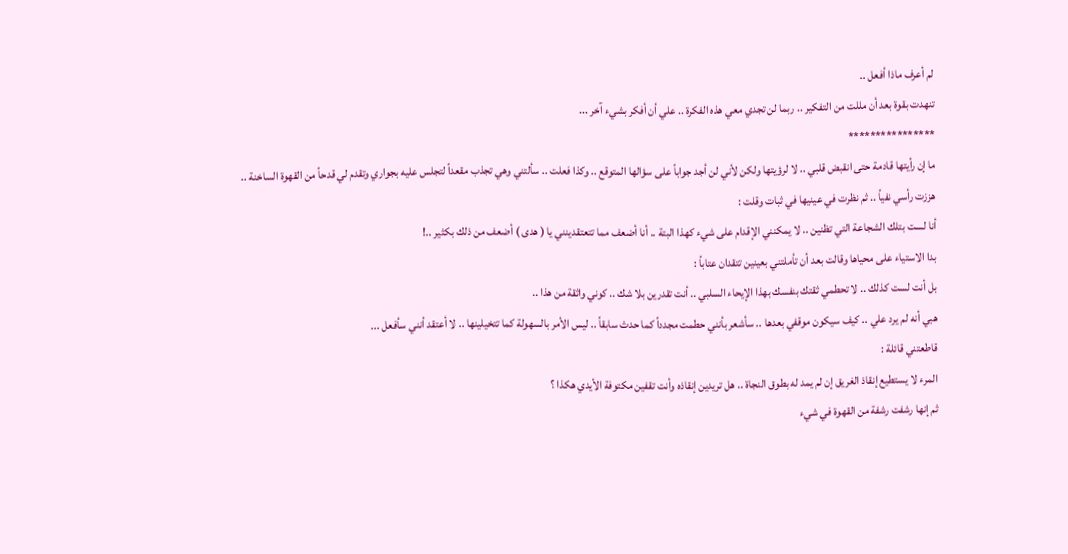لم أعرف ماذا أفعل ..
تنهدت بقوة بعد أن مللت من التفكير .. ربما لن تجدي معي هذه الفكرة .. علي أن أفكر بشيء آخر ...
****************
ما إن رأيتها قادمة حتى انقبض قلبي .. لا لرؤيتها ولكن لأني لن أجد جواباً على سؤالها المتوقع .. وكذا فعلت .. سألتني وهي تجذب مقعداً لتجلس عليه بجواري وتقدم لي قدحاً من القهوة الساخنة ..
هززت رأسي نفياً .. ثم نظرت في عينيها في ثبات وقلت :
أنا لست بتلك الشجاعة التي تظنين .. لا يمكنني الإقدام على شيء كهذا البتة .. أنا أضعف مما تتعتقدينني يا ( هدى ) أضعف من ذلك بكثير ..!
بدا الاستياء على محياها وقالت بعد أن تأملتني بعينين تتقدان عتاباً :
بل أنت لست كذلك .. لا تحطمي ثقتك بنفسك بهذا الإيحاء السلبي .. أنت تقدرين بلا شك .. كوني واثقة من هذا ..
هبي أنه لم يرد علي .. كيف سيكون موقفي بعدها .. سأشعر بأنني حطمت مجدداً كما حدث سابقاً .. ليس الأمر بالسهولة كما تتخيلينها .. لا أعتقد أنني سأفعل ...
قاطعتني قائلة :
المرء لا يستطيع إنقاذ الغريق إن لم يمد له بطوق النجاة .. هل تريدين إنقاذه وأنت تقفين مكتوفة الأيدي هكذا ؟
ثم إنها رشفت رشفة من القهوة في شيء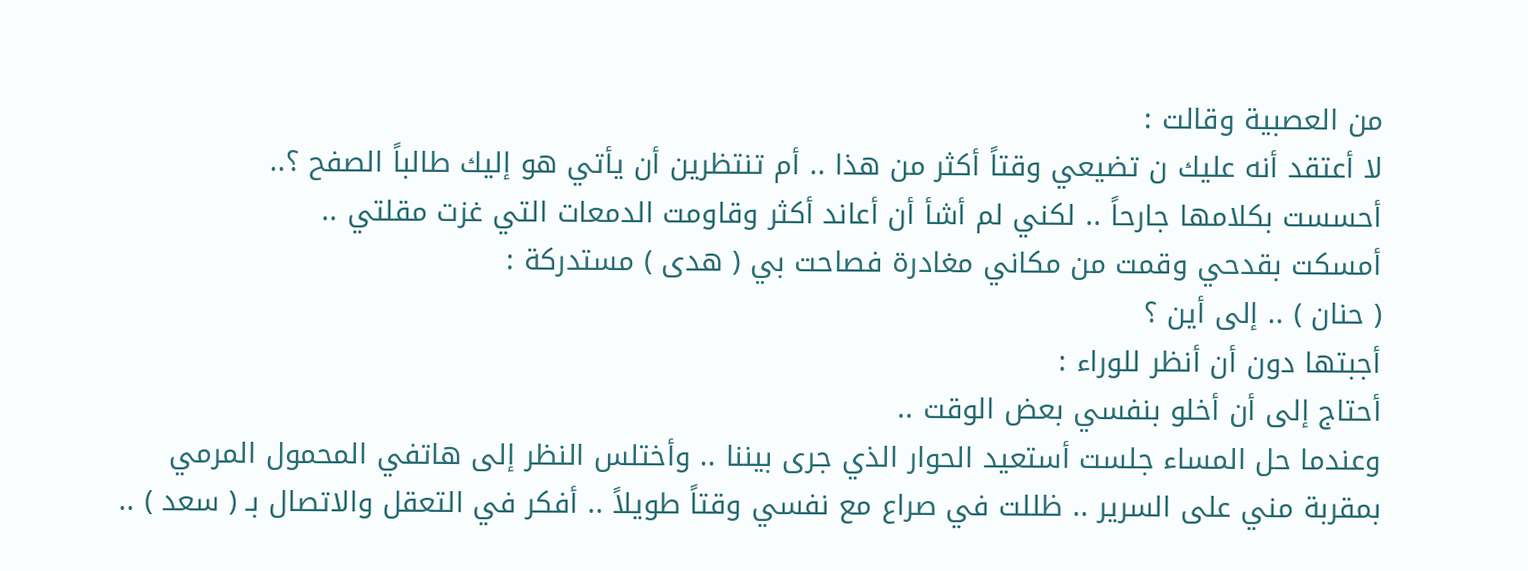من العصبية وقالت :
لا أعتقد أنه عليك ن تضيعي وقتاً أكثر من هذا .. أم تنتظرين أن يأتي هو إليك طالباً الصفح ؟..
أحسست بكلامها جارحاً .. لكني لم أشأ أن أعاند أكثر وقاومت الدمعات التي غزت مقلتي ..
أمسكت بقدحي وقمت من مكاني مغادرة فصاحت بي ( هدى ) مستدركة :
( حنان ) .. إلى أين ؟
أجبتها دون أن أنظر للوراء :
أحتاج إلى أن أخلو بنفسي بعض الوقت ..
وعندما حل المساء جلست أستعيد الحوار الذي جرى بيننا .. وأختلس النظر إلى هاتفي المحمول المرمي بمقربة مني على السرير .. ظللت في صراع مع نفسي وقتاً طويلاً .. أفكر في التعقل والاتصال بـ ( سعد ) ..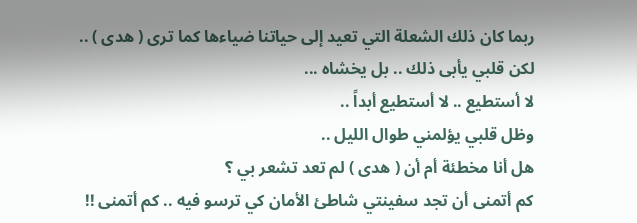ربما كان ذلك الشعلة التي تعيد إلى حياتنا ضياءها كما ترى ( هدى ) .. لكن قلبي يأبى ذلك .. بل يخشاه ...
لا أستطيع .. لا أستطيع أبداً ..
وظل قلبي يؤلمني طوال الليل ..
هل أنا مخطئة أم أن ( هدى ) لم تعد تشعر بي ؟
كم أتمنى أن تجد سفينتي شاطئ الأمان كي ترسو فيه .. كم أتمنى !!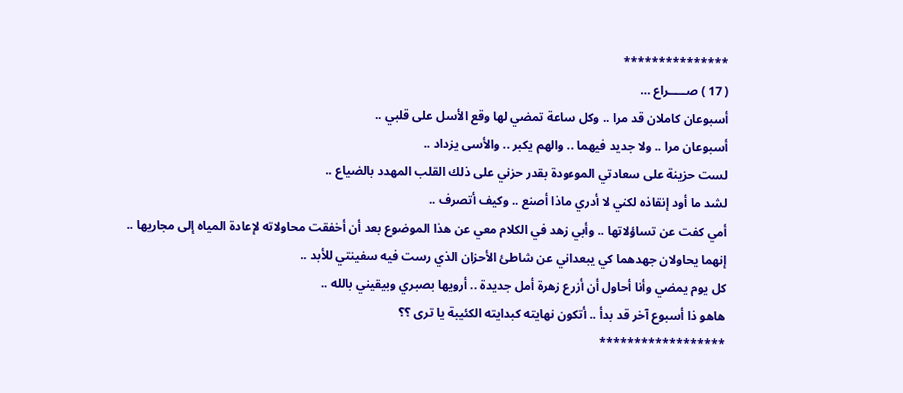***************
( 17 ) صـــــراع …
أسبوعان كاملان قد مرا .. وكل ساعة تمضي لها وقع الأسل على قلبي ..
أسبوعان مرا .. ولا جديد فيهما .. والهم يكبر .. والأسى يزداد ..
لست حزينة على سعادتي الموءودة بقدر حزني على ذلك القلب المهدد بالضياع ..
لشد ما أود إنقاذه لكني لا أدري ماذا أصنع .. وكيف أتصرف ..
أمي كفت عن تساؤلاتها .. وأبي زهد في الكلام معي عن هذا الموضوع بعد أن أخفقت محاولاته لإعادة المياه إلى مجاريها ..
إنهما يحاولان جهدهما كي يبعداني عن شاطئ الأحزان الذي رست فيه سفينتي للأبد ..
كل يوم يمضي وأنا أحاول أن أزرع زهرة أمل جديدة .. أرويها بصبري وبيقيني بالله ..
هاهو ذا أسبوع آخر قد بدأ .. أتكون نهايته كبدايته الكئيبة يا ترى ؟؟
******************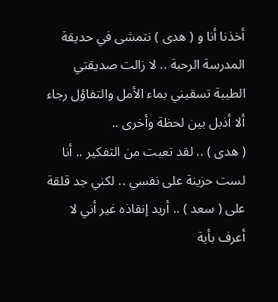أخذنا أنا و ( هدى ) نتمشى في حديقة المدرسة الرحبة .. لا زالت صديقتي الطيبة تسقيني بماء الأمل والتفاؤل رجاء ألا أذبل بين لحظة وأخرى ..
( هدى ) .. لقد تعبت من التفكير .. أنا لست حزينة على نفسي .. لكني جد قلقة على ( سعد ) .. أريد إنقاذه غير أني لا أعرف بأية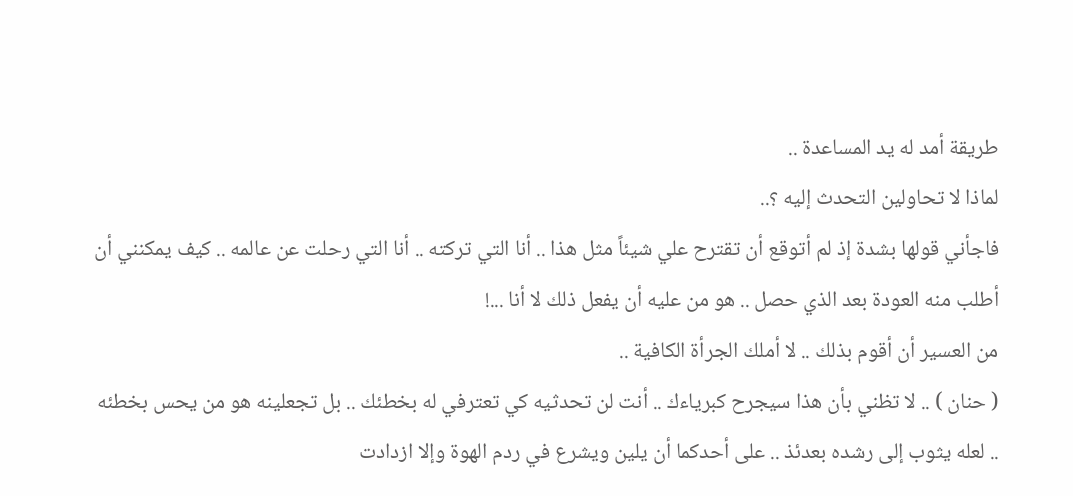طريقة أمد له يد المساعدة ..
لماذا لا تحاولين التحدث إليه ؟..
فاجأني قولها بشدة إذ لم أتوقع أن تقترح علي شيئاً مثل هذا .. أنا التي تركته .. أنا التي رحلت عن عالمه .. كيف يمكنني أن أطلب منه العودة بعد الذي حصل .. هو من عليه أن يفعل ذلك لا أنا ...!
من العسير أن أقوم بذلك .. لا أملك الجرأة الكافية ..
( حنان ) .. لا تظني بأن هذا سيجرح كبرياءك .. أنت لن تحدثيه كي تعترفي له بخطئك .. بل تجعلينه هو من يحس بخطئه .. لعله يثوب إلى رشده بعدئذ .. على أحدكما أن يلين ويشرع في ردم الهوة وإلا ازدادت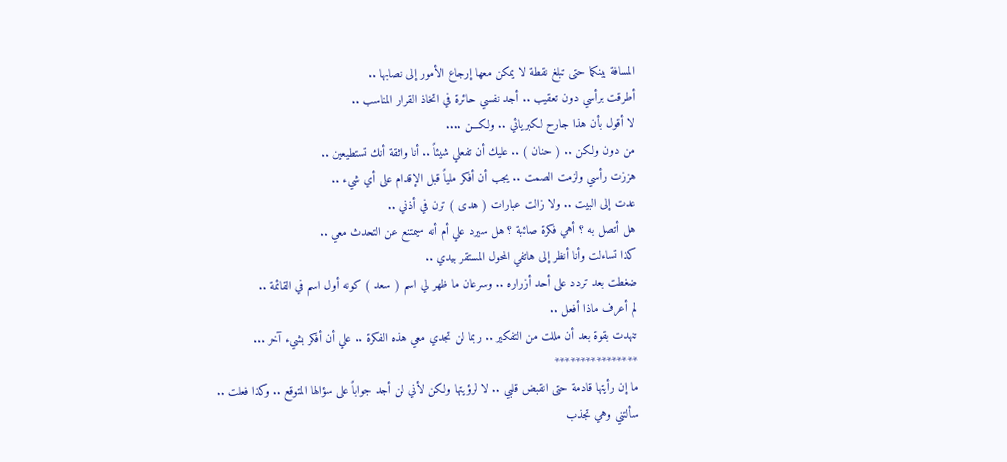المسافة بينكما حتى تبلغ نقطة لا يمكن معها إرجاع الأمور إلى نصابها ..
أطرقت برأسي دون تعقيب .. أجد نفسي حائرة في اتخاذ القرار المناسب ..
لا أقول بأن هذا جارح لكبريائي .. ولكـــن ....
من دون ولكن .. ( حنان ) .. عليك أن تفعلي شيئاً .. أنا واثقة أنك تستطيعين ..
هززت رأسي ولزمت الصمت .. يجب أن أفكر ملياً قبل الإقدام على أي شيء ..
عدت إلى البيت .. ولا زالت عبارات ( هدى ) ترن في أذني ..
هل أتصل به ؟ أهي فكرة صائبة ؟ هل سيرد علي أم أنه سيمتنع عن التحدث معي ..
كذا تساءلت وأنا أنظر إلى هاتفي المحول المستقر بيدي ..
ضغطت بعد تردد على أحد أزراره .. وسرعان ما ظهر لي اسم ( سعد ) كونه أول اسم في القائمة ..
لم أعرف ماذا أفعل ..
تنهدت بقوة بعد أن مللت من التفكير .. ربما لن تجدي معي هذه الفكرة .. علي أن أفكر بشيء آخر ...
****************
ما إن رأيتها قادمة حتى انقبض قلبي .. لا لرؤيتها ولكن لأني لن أجد جواباً على سؤالها المتوقع .. وكذا فعلت .. سألتني وهي تجذب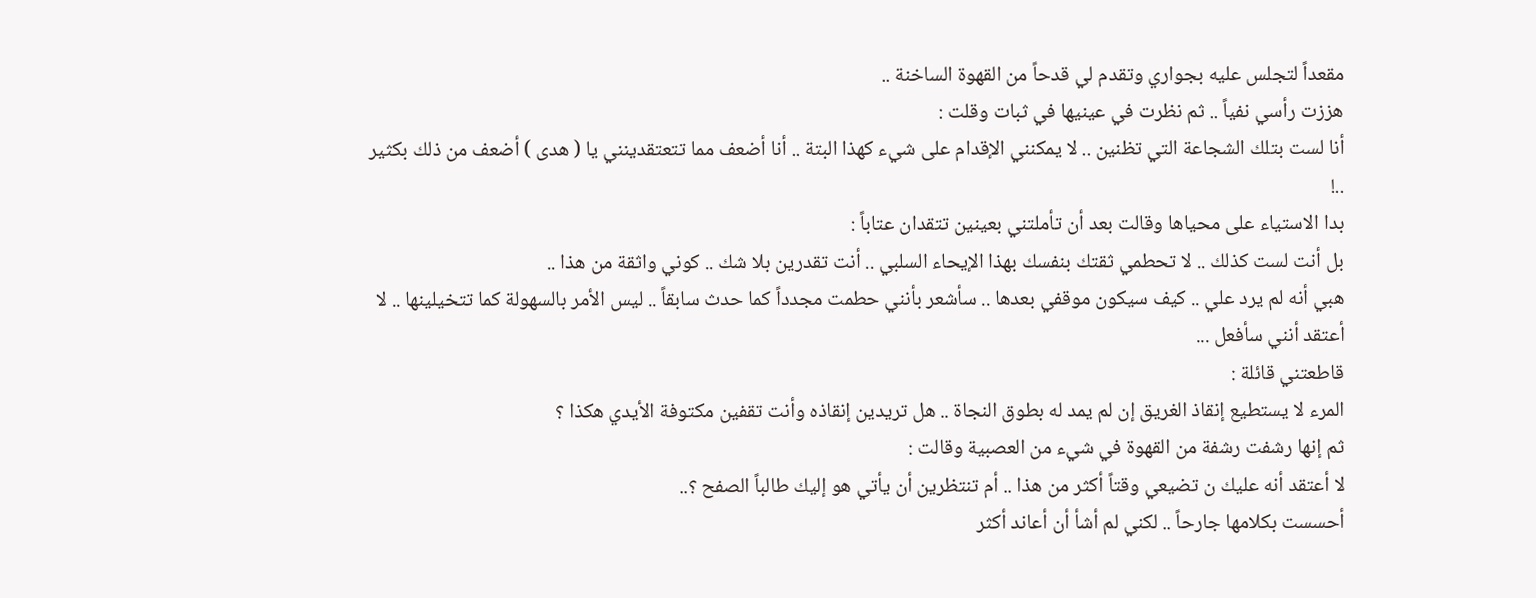مقعداً لتجلس عليه بجواري وتقدم لي قدحاً من القهوة الساخنة ..
هززت رأسي نفياً .. ثم نظرت في عينيها في ثبات وقلت :
أنا لست بتلك الشجاعة التي تظنين .. لا يمكنني الإقدام على شيء كهذا البتة .. أنا أضعف مما تتعتقدينني يا ( هدى ) أضعف من ذلك بكثير ..!
بدا الاستياء على محياها وقالت بعد أن تأملتني بعينين تتقدان عتاباً :
بل أنت لست كذلك .. لا تحطمي ثقتك بنفسك بهذا الإيحاء السلبي .. أنت تقدرين بلا شك .. كوني واثقة من هذا ..
هبي أنه لم يرد علي .. كيف سيكون موقفي بعدها .. سأشعر بأنني حطمت مجدداً كما حدث سابقاً .. ليس الأمر بالسهولة كما تتخيلينها .. لا أعتقد أنني سأفعل ...
قاطعتني قائلة :
المرء لا يستطيع إنقاذ الغريق إن لم يمد له بطوق النجاة .. هل تريدين إنقاذه وأنت تقفين مكتوفة الأيدي هكذا ؟
ثم إنها رشفت رشفة من القهوة في شيء من العصبية وقالت :
لا أعتقد أنه عليك ن تضيعي وقتاً أكثر من هذا .. أم تنتظرين أن يأتي هو إليك طالباً الصفح ؟..
أحسست بكلامها جارحاً .. لكني لم أشأ أن أعاند أكثر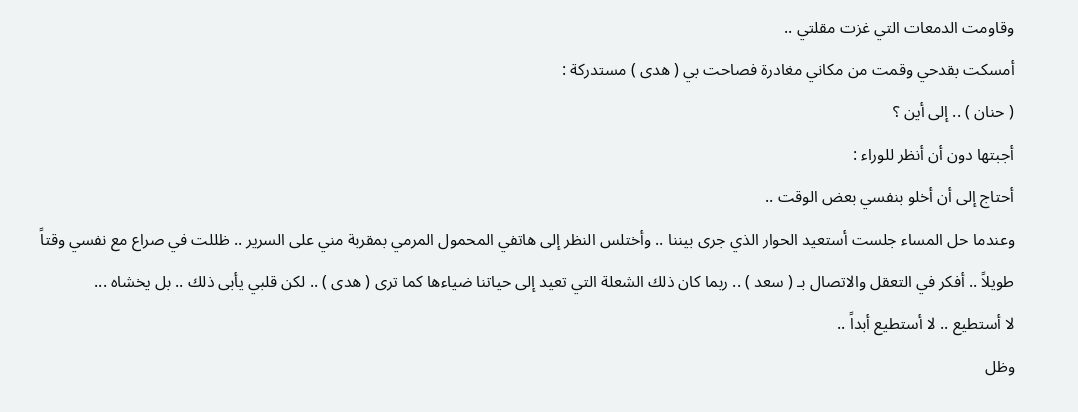وقاومت الدمعات التي غزت مقلتي ..
أمسكت بقدحي وقمت من مكاني مغادرة فصاحت بي ( هدى ) مستدركة :
( حنان ) .. إلى أين ؟
أجبتها دون أن أنظر للوراء :
أحتاج إلى أن أخلو بنفسي بعض الوقت ..
وعندما حل المساء جلست أستعيد الحوار الذي جرى بيننا .. وأختلس النظر إلى هاتفي المحمول المرمي بمقربة مني على السرير .. ظللت في صراع مع نفسي وقتاً طويلاً .. أفكر في التعقل والاتصال بـ ( سعد ) .. ربما كان ذلك الشعلة التي تعيد إلى حياتنا ضياءها كما ترى ( هدى ) .. لكن قلبي يأبى ذلك .. بل يخشاه ...
لا أستطيع .. لا أستطيع أبداً ..
وظل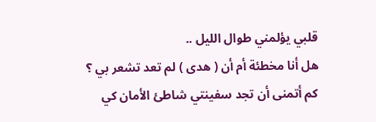قلبي يؤلمني طوال الليل ..
هل أنا مخطئة أم أن ( هدى ) لم تعد تشعر بي ؟
كم أتمنى أن تجد سفينتي شاطئ الأمان كي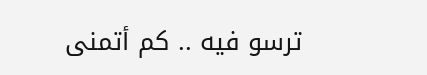ترسو فيه .. كم أتمنى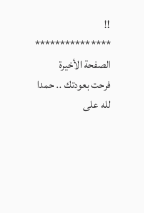!!
***************
الصفحة الأخيرة
فرحت بعودتك .. حمدا لله على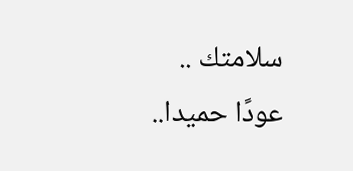سلامتك ..
عودًا حميدا..